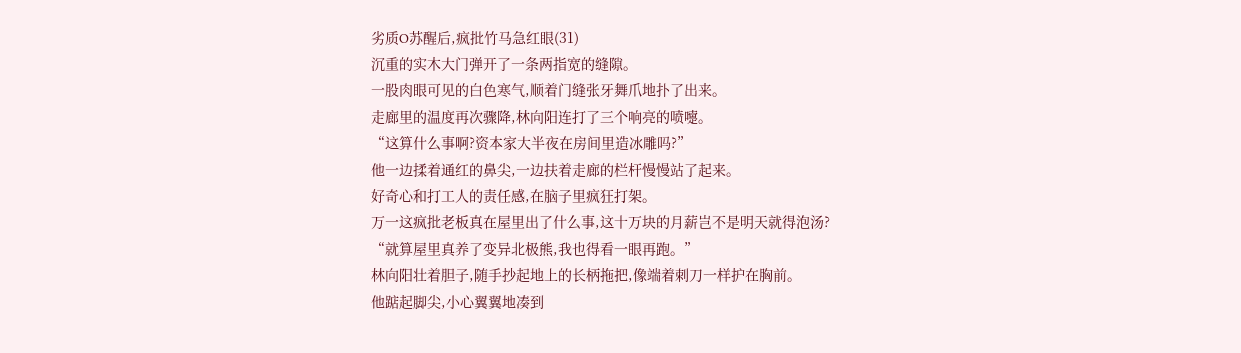劣质O苏醒后,疯批竹马急红眼(31)
沉重的实木大门弹开了一条两指宽的缝隙。
一股肉眼可见的白色寒气,顺着门缝张牙舞爪地扑了出来。
走廊里的温度再次骤降,林向阳连打了三个响亮的喷嚏。
“这算什么事啊?资本家大半夜在房间里造冰雕吗?”
他一边揉着通红的鼻尖,一边扶着走廊的栏杆慢慢站了起来。
好奇心和打工人的责任感,在脑子里疯狂打架。
万一这疯批老板真在屋里出了什么事,这十万块的月薪岂不是明天就得泡汤?
“就算屋里真养了变异北极熊,我也得看一眼再跑。”
林向阳壮着胆子,随手抄起地上的长柄拖把,像端着刺刀一样护在胸前。
他踮起脚尖,小心翼翼地凑到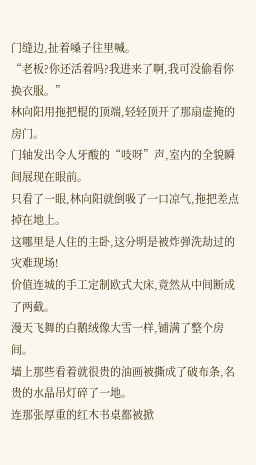门缝边,扯着嗓子往里喊。
“老板?你还活着吗?我进来了啊,我可没偷看你换衣服。”
林向阳用拖把棍的顶端,轻轻顶开了那扇虚掩的房门。
门轴发出令人牙酸的“吱呀”声,室内的全貌瞬间展现在眼前。
只看了一眼,林向阳就倒吸了一口凉气,拖把差点掉在地上。
这哪里是人住的主卧,这分明是被炸弹洗劫过的灾难现场!
价值连城的手工定制欧式大床,竟然从中间断成了两截。
漫天飞舞的白鹅绒像大雪一样,铺满了整个房间。
墙上那些看着就很贵的油画被撕成了破布条,名贵的水晶吊灯碎了一地。
连那张厚重的红木书桌都被掀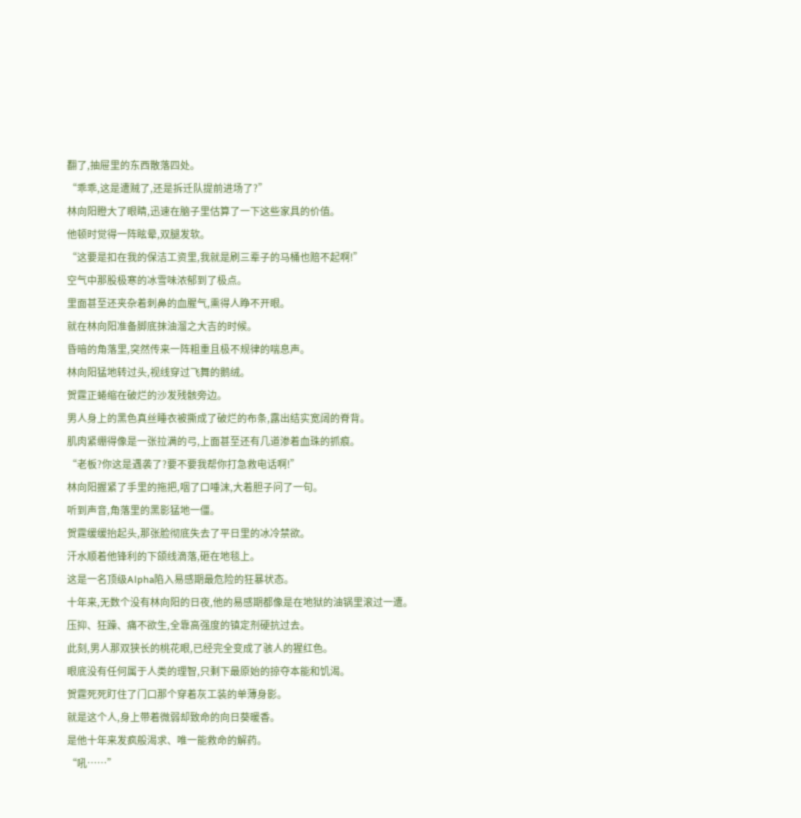翻了,抽屉里的东西散落四处。
“乖乖,这是遭贼了,还是拆迁队提前进场了?”
林向阳瞪大了眼睛,迅速在脑子里估算了一下这些家具的价值。
他顿时觉得一阵眩晕,双腿发软。
“这要是扣在我的保洁工资里,我就是刷三辈子的马桶也赔不起啊!”
空气中那股极寒的冰雪味浓郁到了极点。
里面甚至还夹杂着刺鼻的血腥气,熏得人睁不开眼。
就在林向阳准备脚底抹油溜之大吉的时候。
昏暗的角落里,突然传来一阵粗重且极不规律的喘息声。
林向阳猛地转过头,视线穿过飞舞的鹅绒。
贺霆正蜷缩在破烂的沙发残骸旁边。
男人身上的黑色真丝睡衣被撕成了破烂的布条,露出结实宽阔的脊背。
肌肉紧绷得像是一张拉满的弓,上面甚至还有几道渗着血珠的抓痕。
“老板?你这是遇袭了?要不要我帮你打急救电话啊!”
林向阳握紧了手里的拖把,咽了口唾沫,大着胆子问了一句。
听到声音,角落里的黑影猛地一僵。
贺霆缓缓抬起头,那张脸彻底失去了平日里的冰冷禁欲。
汗水顺着他锋利的下颌线滴落,砸在地毯上。
这是一名顶级Alpha陷入易感期最危险的狂暴状态。
十年来,无数个没有林向阳的日夜,他的易感期都像是在地狱的油锅里滚过一遭。
压抑、狂躁、痛不欲生,全靠高强度的镇定剂硬抗过去。
此刻,男人那双狭长的桃花眼,已经完全变成了骇人的猩红色。
眼底没有任何属于人类的理智,只剩下最原始的掠夺本能和饥渴。
贺霆死死盯住了门口那个穿着灰工装的单薄身影。
就是这个人,身上带着微弱却致命的向日葵暖香。
是他十年来发疯般渴求、唯一能救命的解药。
“吼……”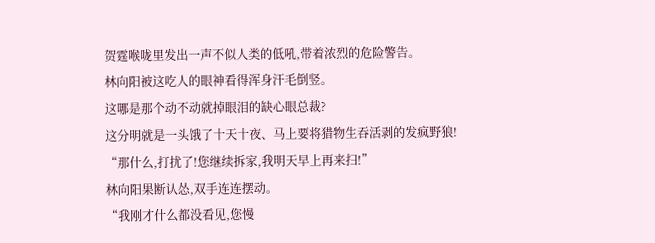贺霆喉咙里发出一声不似人类的低吼,带着浓烈的危险警告。
林向阳被这吃人的眼神看得浑身汗毛倒竖。
这哪是那个动不动就掉眼泪的缺心眼总裁?
这分明就是一头饿了十天十夜、马上要将猎物生吞活剥的发疯野狼!
“那什么,打扰了!您继续拆家,我明天早上再来扫!”
林向阳果断认怂,双手连连摆动。
“我刚才什么都没看见,您慢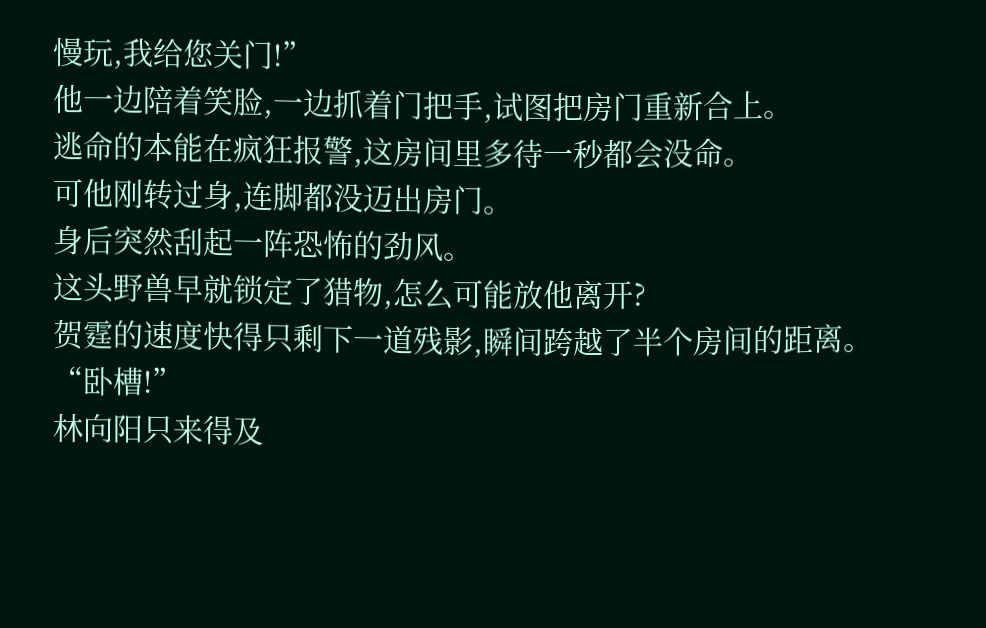慢玩,我给您关门!”
他一边陪着笑脸,一边抓着门把手,试图把房门重新合上。
逃命的本能在疯狂报警,这房间里多待一秒都会没命。
可他刚转过身,连脚都没迈出房门。
身后突然刮起一阵恐怖的劲风。
这头野兽早就锁定了猎物,怎么可能放他离开?
贺霆的速度快得只剩下一道残影,瞬间跨越了半个房间的距离。
“卧槽!”
林向阳只来得及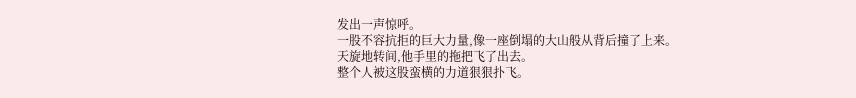发出一声惊呼。
一股不容抗拒的巨大力量,像一座倒塌的大山般从背后撞了上来。
天旋地转间,他手里的拖把飞了出去。
整个人被这股蛮横的力道狠狠扑飞。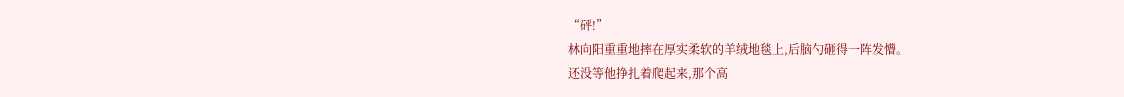“砰!”
林向阳重重地摔在厚实柔软的羊绒地毯上,后脑勺砸得一阵发懵。
还没等他挣扎着爬起来,那个高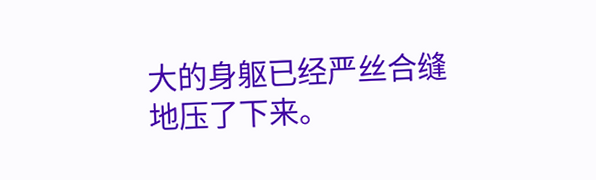大的身躯已经严丝合缝地压了下来。